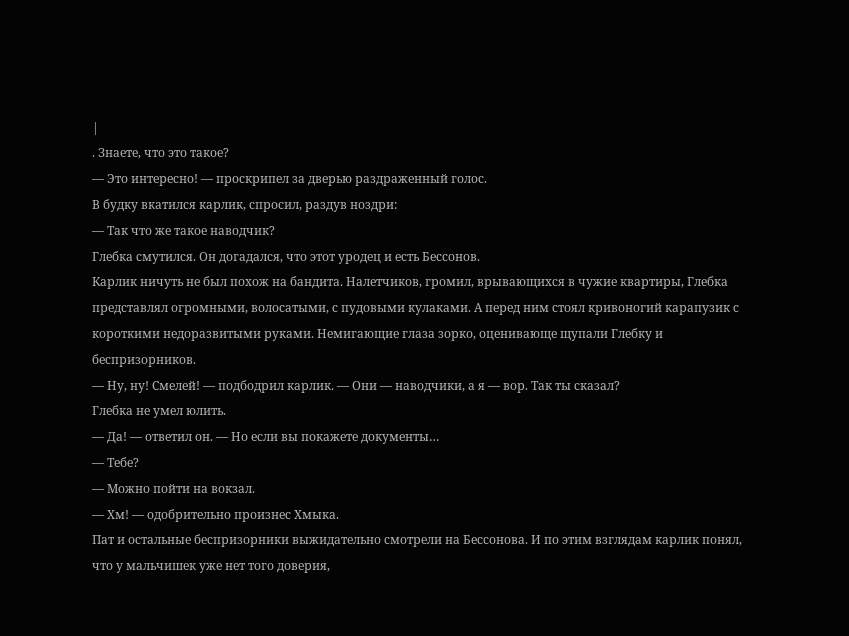|
. Знаете, что это такое?
— Это интересно! — проскрипел за дверью раздраженный голос.
В будку вкатился карлик, спросил, раздув ноздри:
— Так что же такое наводчик?
Глебка смутился. Он догадался, что этот уродец и есть Бессонов.
Карлик ничуть не был похож на бандита. Налетчиков, громил, врывающихся в чужие квартиры, Глебка представлял огромными, волосатыми, с пудовыми кулаками. А перед ним стоял кривоногий карапузик с короткими недоразвитыми руками. Немигающие глаза зорко, оценивающе щупали Глебку и беспризорников.
— Ну, ну! Смелей! — подбодрил карлик. — Они — наводчики, а я — вор. Так ты сказал?
Глебка не умел юлить.
— Да! — ответил он. — Но если вы покажете документы…
— Тебе?
— Можно пойти на вокзал.
— Хм! — одобрительно произнес Хмыка.
Пат и остальные беспризорники выжидательно смотрели на Бессонова. И по этим взглядам карлик понял, что у мальчишек уже нет того доверия,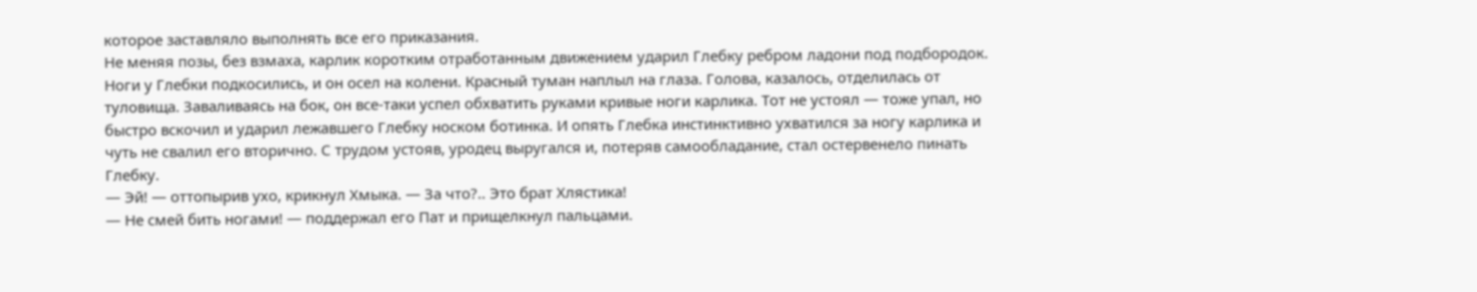которое заставляло выполнять все его приказания.
Не меняя позы, без взмаха, карлик коротким отработанным движением ударил Глебку ребром ладони под подбородок. Ноги у Глебки подкосились, и он осел на колени. Красный туман наплыл на глаза. Голова, казалось, отделилась от туловища. Заваливаясь на бок, он все-таки успел обхватить руками кривые ноги карлика. Тот не устоял — тоже упал, но быстро вскочил и ударил лежавшего Глебку носком ботинка. И опять Глебка инстинктивно ухватился за ногу карлика и чуть не свалил его вторично. С трудом устояв, уродец выругался и, потеряв самообладание, стал остервенело пинать Глебку.
— Эй! — оттопырив ухо, крикнул Хмыка. — За что?.. Это брат Хлястика!
— Не смей бить ногами! — поддержал его Пат и прищелкнул пальцами.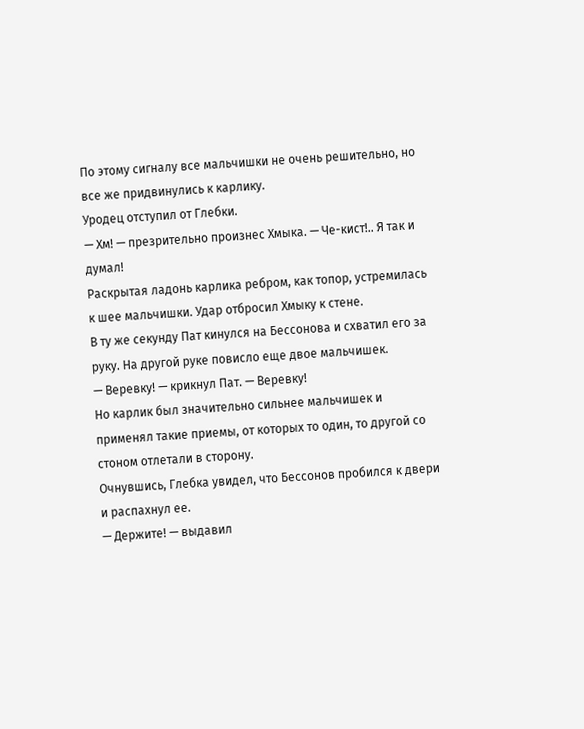По этому сигналу все мальчишки не очень решительно, но все же придвинулись к карлику.
Уродец отступил от Глебки.
— Хм! — презрительно произнес Хмыка. — Че-кист!.. Я так и думал!
Раскрытая ладонь карлика ребром, как топор, устремилась к шее мальчишки. Удар отбросил Хмыку к стене.
В ту же секунду Пат кинулся на Бессонова и схватил его за руку. На другой руке повисло еще двое мальчишек.
— Веревку! — крикнул Пат. — Веревку!
Но карлик был значительно сильнее мальчишек и применял такие приемы, от которых то один, то другой со стоном отлетали в сторону.
Очнувшись, Глебка увидел, что Бессонов пробился к двери и распахнул ее.
— Держите! — выдавил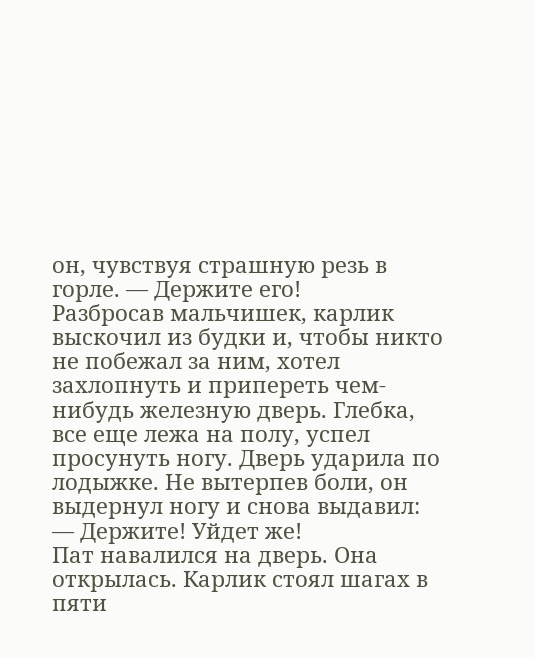он, чувствуя страшную резь в горле. — Держите его!
Разбросав мальчишек, карлик выскочил из будки и, чтобы никто не побежал за ним, хотел захлопнуть и припереть чем-нибудь железную дверь. Глебка, все еще лежа на полу, успел просунуть ногу. Дверь ударила по лодыжке. Не вытерпев боли, он выдернул ногу и снова выдавил:
— Держите! Уйдет же!
Пат навалился на дверь. Она открылась. Карлик стоял шагах в пяти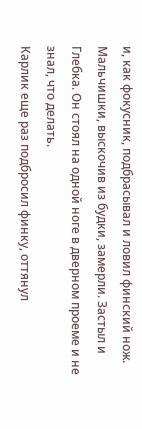и, как фокусник, подбрасывал и ловил финский нож.
Мальчишки, выскочив из будки, замерли. Застыл и Глебка. Он стоял на одной ноге в дверном проеме и не знал, что делать.
Карлик еще раз подбросил финку, оттянул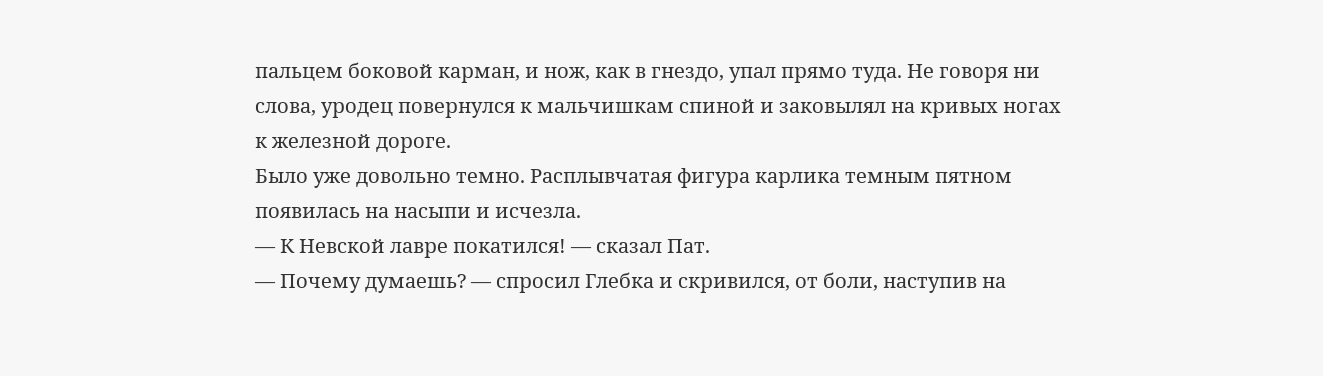пальцем боковой карман, и нож, как в гнездо, упал прямо туда. Не говоря ни слова, уродец повернулся к мальчишкам спиной и заковылял на кривых ногах к железной дороге.
Было уже довольно темно. Расплывчатая фигура карлика темным пятном появилась на насыпи и исчезла.
— К Невской лавре покатился! — сказал Пат.
— Почему думаешь? — спросил Глебка и скривился, от боли, наступив на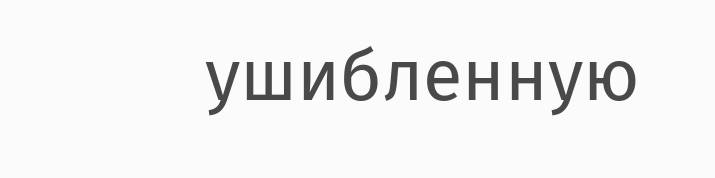ушибленную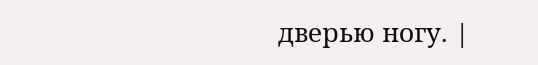дверью ногу. |